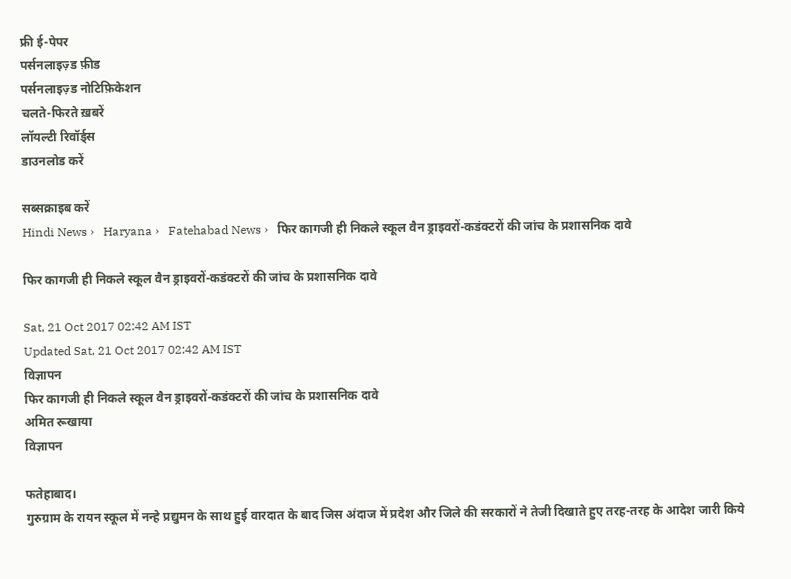फ्री ई-पेपर
पर्सनलाइज़्ड फ़ीड
पर्सनलाइज़्ड नोटिफ़िकेशन
चलते-फिरते ख़बरें
लॉयल्टी रिवॉर्ड्स
डाउनलोड करें

सब्सक्राइब करें
Hindi News ›   Haryana ›   Fatehabad News ›   फिर कागजी ही निकले स्कूल वैन ड्राइवरों-कडंक्टरों की जांच के प्रशासनिक दावे

फिर कागजी ही निकले स्कूल वैन ड्राइवरों-कडंक्टरों की जांच के प्रशासनिक दावे

Sat, 21 Oct 2017 02:42 AM IST
Updated Sat, 21 Oct 2017 02:42 AM IST
विज्ञापन
फिर कागजी ही निकले स्कूल वैन ड्राइवरों-कडंक्टरों की जांच के प्रशासनिक दावे
अमित रूखाया
विज्ञापन

फतेहाबाद।
गुरुग्राम के रायन स्कूल में नन्हे प्रद्युमन के साथ हुई वारदात के बाद जिस अंदाज में प्रदेश और जिले की सरकारों ने तेजी दिखाते हुए तरह-तरह के आदेश जारी किये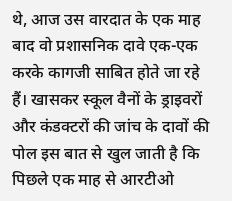थे, आज उस वारदात के एक माह बाद वो प्रशासनिक दावे एक-एक करके कागजी साबित होते जा रहे हैं। खासकर स्कूल वैनों के ड्राइवरों और कंडक्टरों की जांच के दावों की पोल इस बात से खुल जाती है कि पिछले एक माह से आरटीओ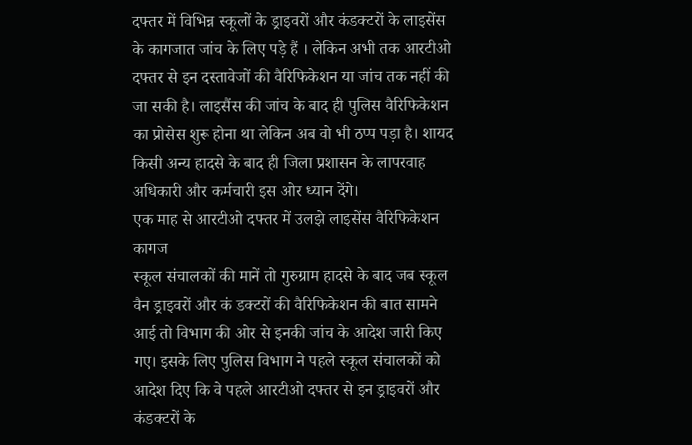दफ्तर में विभिन्न स्कूलों के ड्राइवरों और कंडक्टरों के लाइसेंस के कागजात जांच के लिए पड़े हैं । लेकिन अभी तक आरटीओ दफ्तर से इन दस्तावेजों की वैरिफिकेशन या जांच तक नहीं की जा सकी है। लाइसैंस की जांच के बाद ही पुलिस वैरिफिकेशन का प्रोसेस शुरू होना था लेकिन अब वो भी ठप्प पड़ा है। शायद किसी अन्य हादसे के बाद ही जिला प्रशासन के लापरवाह अधिकारी और कर्मचारी इस ओर ध्यान देंगे।
एक माह से आरटीओ दफ्तर में उलझे लाइसेंस वैरिफिकेशन कागज
स्कूल संचालकों की मानें तो गुरुग्राम हादसे के बाद जब स्कूल वैन ड्राइवरों और कं डक्टरों की वैरिफिकेशन की बात सामने आई तो विभाग की ओर से इनकी जांच के आदेश जारी किए गए। इसके लिए पुलिस विभाग ने पहले स्कूल संचालकों को आदेश दिए कि वे पहले आरटीओ दफ्तर से इन ड्राइवरों और कंडक्टरों के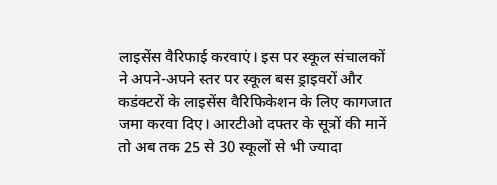लाइसेंस वैरिफाई करवाएं। इस पर स्कूल संचालकों ने अपने-अपने स्तर पर स्कूल बस ड्राइवरों और कडंक्टरों के लाइसेंस वैरिफिकेशन के लिए कागजात जमा करवा दिए। आरटीओ दफ्तर के सूत्रों की मानें तो अब तक 25 से 30 स्कूलों से भी ज्यादा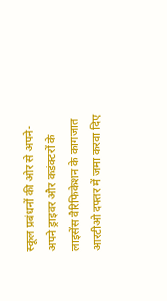स्कूल प्रबंधनों की ओर से अपने-अपने ड्राइवर और कडंक्टरों के लाइसेंस वैरिफिकेशन के कागजात आरटीओ दफ्तर में जमा करवा दिए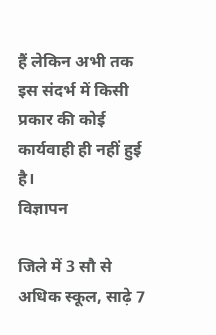हैं लेकिन अभी तक इस संदर्भ में किसी प्रकार की कोई कार्यवाही ही नहीं हुई है।
विज्ञापन

जिले में 3 सौ से अधिक स्कूल, साढ़े 7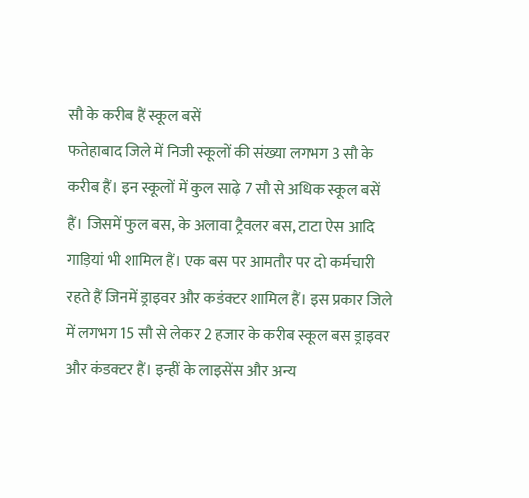सौ के करीब हैं स्कूल बसें
फतेहाबाद जिले में निजी स्कूलों की संख्या लगभग 3 सौ के करीब हैं। इन स्कूलों में कुल साढ़े 7 सौ से अधिक स्कूल बसें हैं। जिसमें फुल बस, के अलावा ट्रैवलर बस, टाटा ऐस आदि गाड़ियां भी शामिल हैं। एक बस पर आमतौर पर दो कर्मचारी रहते हैं जिनमें ड्राइवर और कडंक्टर शामिल हैं। इस प्रकार जिले में लगभग 15 सौ से लेकर 2 हजार के करीब स्कूल बस ड्राइवर और कंडक्टर हैं। इन्हीं के लाइसेंस और अन्य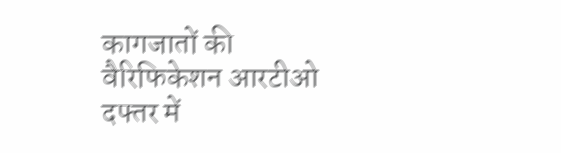कागजातों की वैरिफिकेशन आरटीओ दफ्तर में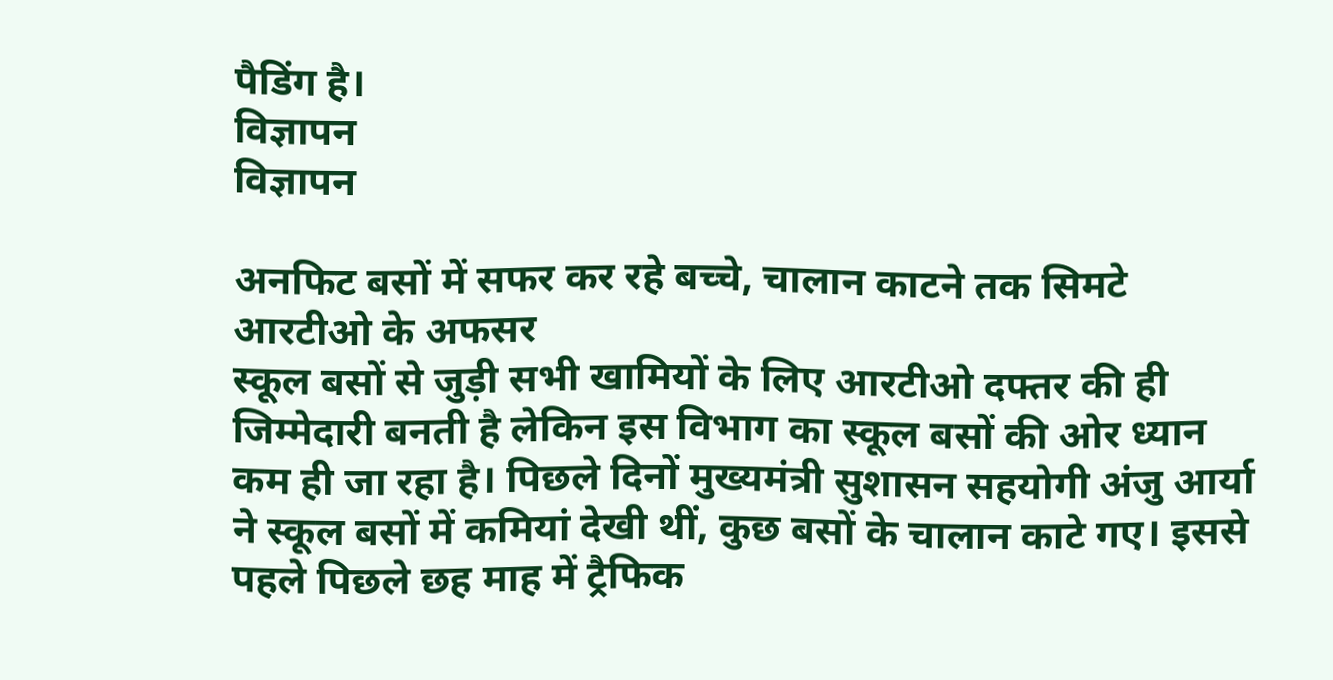पैडिंग है।
विज्ञापन
विज्ञापन

अनफिट बसों में सफर कर रहे बच्चे, चालान काटने तक सिमटे आरटीओ के अफसर
स्कूल बसों से जुड़ी सभी खामियों के लिए आरटीओ दफ्तर की ही जिम्मेदारी बनती है लेकिन इस विभाग का स्कूल बसों की ओर ध्यान कम ही जा रहा है। पिछले दिनों मुख्यमंत्री सुशासन सहयोगी अंजु आर्या ने स्कूल बसों में कमियां देखी थीं, कुछ बसों के चालान काटे गए। इससे पहले पिछले छह माह में ट्रैफिक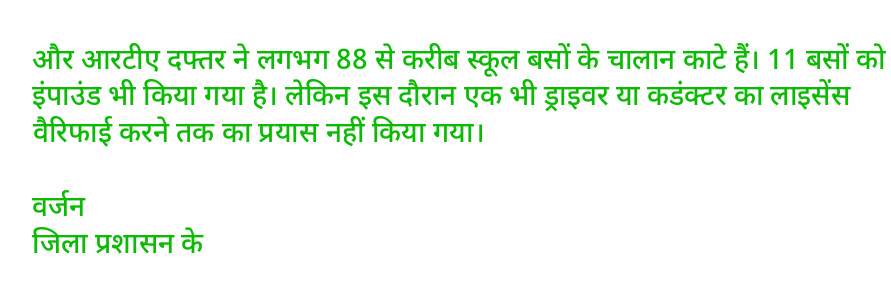और आरटीए दफ्तर ने लगभग 88 से करीब स्कूल बसों के चालान काटे हैं। 11 बसों को इंपाउंड भी किया गया है। लेकिन इस दौरान एक भी ड्राइवर या कडंक्टर का लाइसेंस वैरिफाई करने तक का प्रयास नहीं किया गया।

वर्जन
जिला प्रशासन के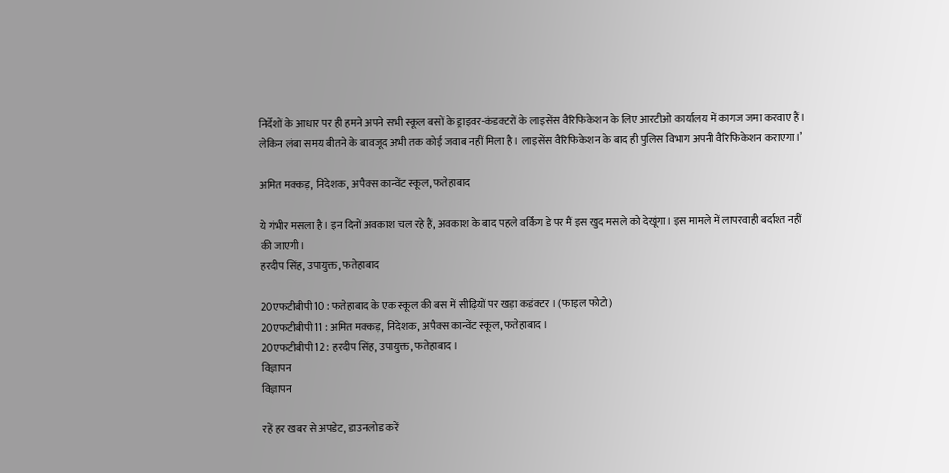निर्देशों के आधार पर ही हमने अपने सभी स्कूल बसों के ड्राइवर-कंडक्टरों के लाइसेंस वैरिफिकेशन के लिए आरटीओ कार्यालय में कागज जमा करवाए हैं। लेकिन लंबा समय बीतने के बावजूद अभी तक कोई जवाब नहीं मिला है। लाइसेंस वैरिफिकेशन के बाद ही पुलिस विभाग अपनी वैरिफिकेशन कराएगा।’

अमित मक्कड़, निदेशक, अपैक्स कान्वेंट स्कूल, फतेहाबाद

ये गंभीर मसला है। इन दिनों अवकाश चल रहे हैं, अवकाश के बाद पहले वर्किंग डे पर मैं इस खुद मसले को देखूंगा। इस मामले में लापरवाही बर्दाश्त नहीं की जाएगी।
हरदीप सिंह, उपायुक्त, फतेहाबाद

20एफटीबीपी10 : फतेहाबाद के एक स्कूल की बस में सीढ़ियों पर खड़ा कडंक्टर । (फाइल फोटो)
20एफटीबीपी11 : अमित मक्कड़, निदेशक, अपैक्स कान्वेंट स्कूल, फतेहाबाद ।
20एफटीबीपी12 : हरदीप सिंह, उपायुक्त, फतेहाबाद ।
विज्ञापन
विज्ञापन

रहें हर खबर से अपडेट, डाउनलोड करें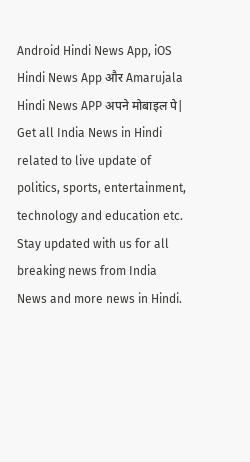Android Hindi News App, iOS Hindi News App और Amarujala Hindi News APP अपने मोबाइल पे|
Get all India News in Hindi related to live update of politics, sports, entertainment, technology and education etc. Stay updated with us for all breaking news from India News and more news in Hindi.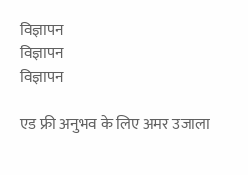विज्ञापन
विज्ञापन
विज्ञापन

एड फ्री अनुभव के लिए अमर उजाला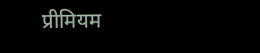प्रीमियम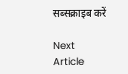सब्सक्राइब करें

Next Article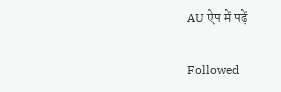AU ऐप में पढ़ें

Followed